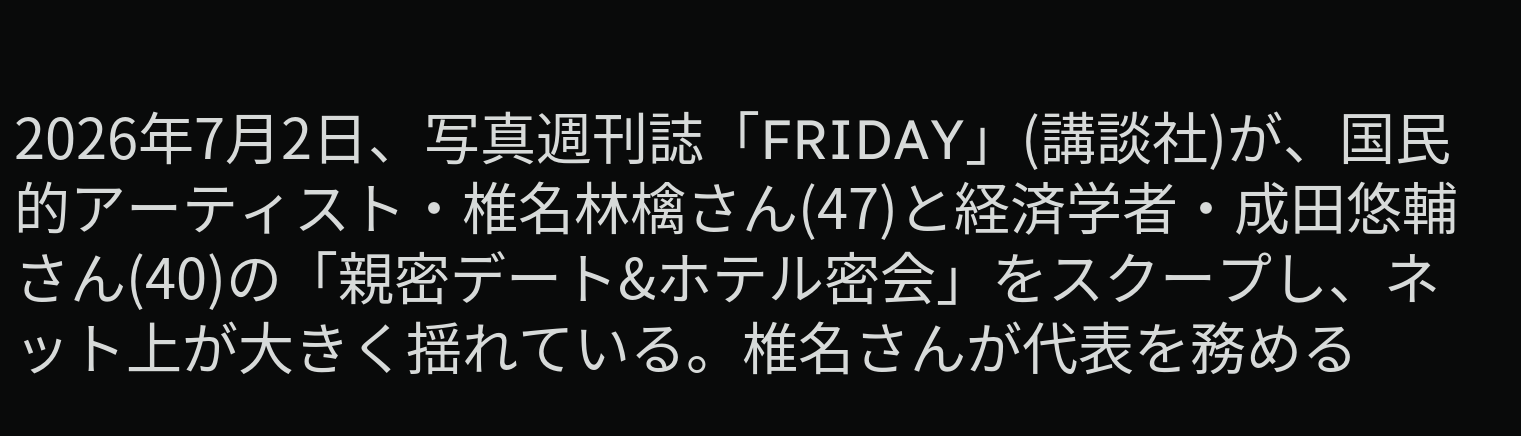2026年7月2日、写真週刊誌「FRIDAY」(講談社)が、国民的アーティスト・椎名林檎さん(47)と経済学者・成田悠輔さん(40)の「親密デート&ホテル密会」をスクープし、ネット上が大きく揺れている。椎名さんが代表を務める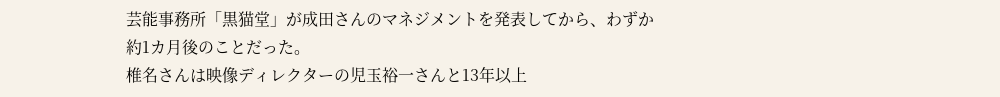芸能事務所「黒猫堂」が成田さんのマネジメントを発表してから、わずか約1カ月後のことだった。
椎名さんは映像ディレクターの児玉裕一さんと13年以上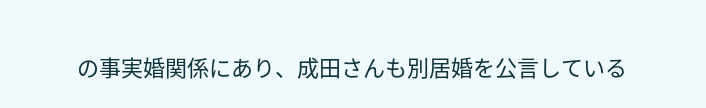の事実婚関係にあり、成田さんも別居婚を公言している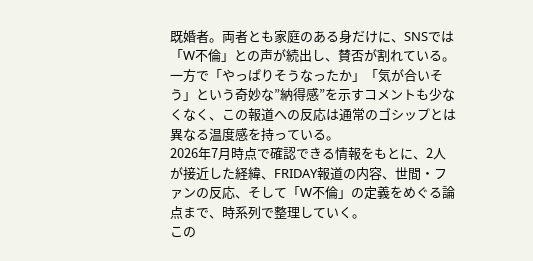既婚者。両者とも家庭のある身だけに、SNSでは「W不倫」との声が続出し、賛否が割れている。一方で「やっぱりそうなったか」「気が合いそう」という奇妙な”納得感”を示すコメントも少なくなく、この報道への反応は通常のゴシップとは異なる温度感を持っている。
2026年7月時点で確認できる情報をもとに、2人が接近した経緯、FRIDAY報道の内容、世間・ファンの反応、そして「W不倫」の定義をめぐる論点まで、時系列で整理していく。
この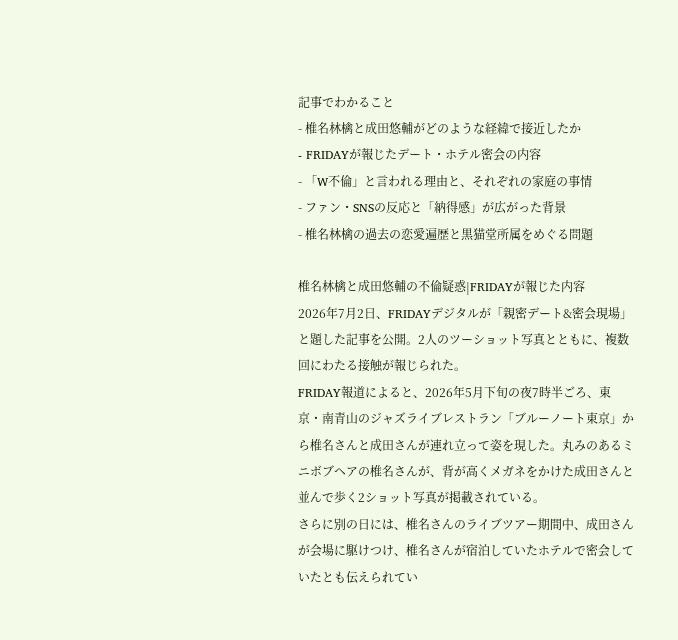記事でわかること
- 椎名林檎と成田悠輔がどのような経緯で接近したか
- FRIDAYが報じたデート・ホテル密会の内容
- 「W不倫」と言われる理由と、それぞれの家庭の事情
- ファン・SNSの反応と「納得感」が広がった背景
- 椎名林檎の過去の恋愛遍歴と黒猫堂所属をめぐる問題

椎名林檎と成田悠輔の不倫疑惑|FRIDAYが報じた内容
2026年7月2日、FRIDAYデジタルが「親密デート&密会現場」と題した記事を公開。2人のツーショット写真とともに、複数回にわたる接触が報じられた。
FRIDAY報道によると、2026年5月下旬の夜7時半ごろ、東京・南青山のジャズライブレストラン「ブルーノート東京」から椎名さんと成田さんが連れ立って姿を現した。丸みのあるミニボブヘアの椎名さんが、背が高くメガネをかけた成田さんと並んで歩く2ショット写真が掲載されている。
さらに別の日には、椎名さんのライブツアー期間中、成田さんが会場に駆けつけ、椎名さんが宿泊していたホテルで密会していたとも伝えられてい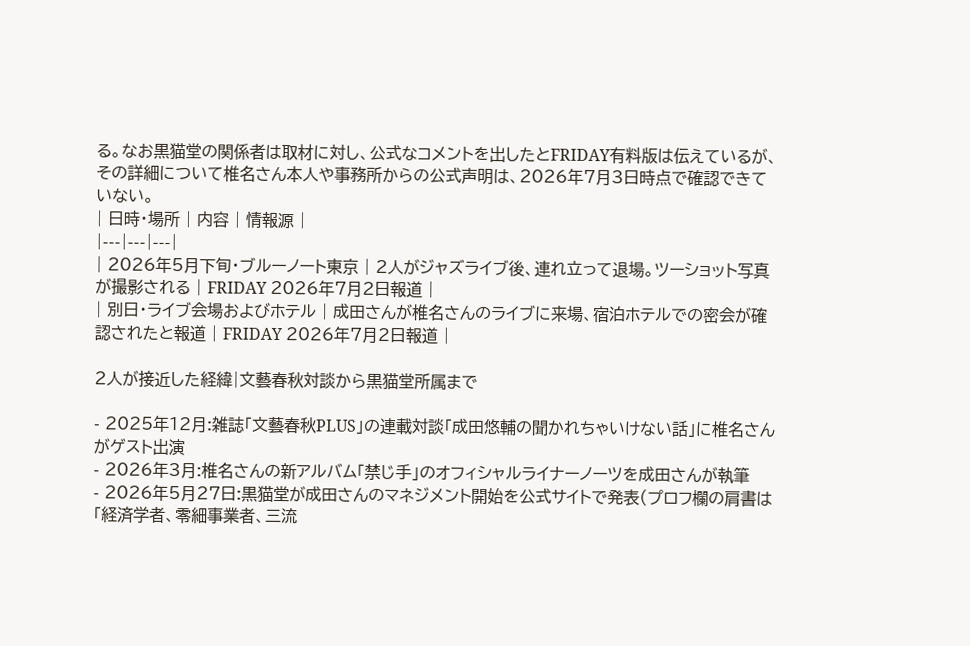る。なお黒猫堂の関係者は取材に対し、公式なコメントを出したとFRIDAY有料版は伝えているが、その詳細について椎名さん本人や事務所からの公式声明は、2026年7月3日時点で確認できていない。
| 日時・場所 | 内容 | 情報源 |
|---|---|---|
| 2026年5月下旬・ブルーノート東京 | 2人がジャズライブ後、連れ立って退場。ツーショット写真が撮影される | FRIDAY 2026年7月2日報道 |
| 別日・ライブ会場およびホテル | 成田さんが椎名さんのライブに来場、宿泊ホテルでの密会が確認されたと報道 | FRIDAY 2026年7月2日報道 |

2人が接近した経緯|文藝春秋対談から黒猫堂所属まで

- 2025年12月:雑誌「文藝春秋PLUS」の連載対談「成田悠輔の聞かれちゃいけない話」に椎名さんがゲスト出演
- 2026年3月:椎名さんの新アルバム「禁じ手」のオフィシャルライナーノーツを成田さんが執筆
- 2026年5月27日:黒猫堂が成田さんのマネジメント開始を公式サイトで発表(プロフ欄の肩書は「経済学者、零細事業者、三流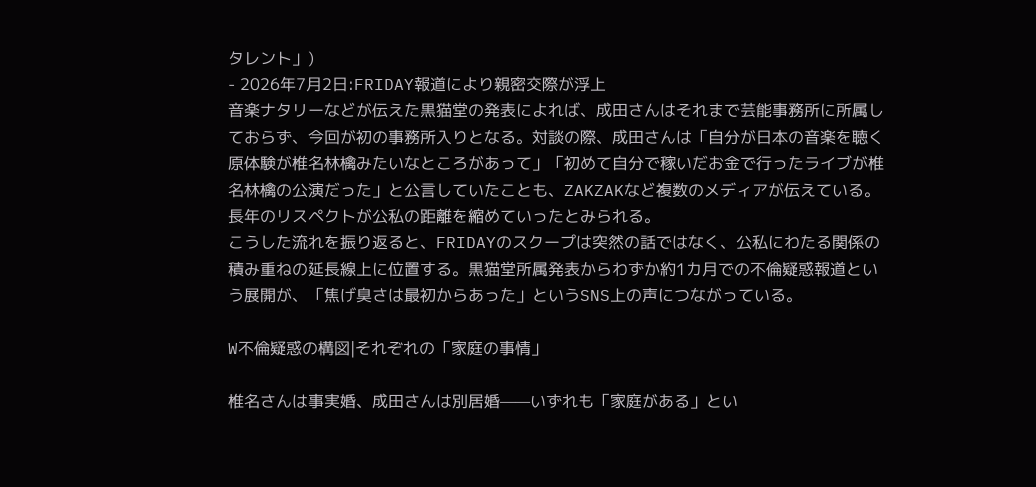タレント」)
- 2026年7月2日:FRIDAY報道により親密交際が浮上
音楽ナタリーなどが伝えた黒猫堂の発表によれば、成田さんはそれまで芸能事務所に所属しておらず、今回が初の事務所入りとなる。対談の際、成田さんは「自分が日本の音楽を聴く原体験が椎名林檎みたいなところがあって」「初めて自分で稼いだお金で行ったライブが椎名林檎の公演だった」と公言していたことも、ZAKZAKなど複数のメディアが伝えている。長年のリスペクトが公私の距離を縮めていったとみられる。
こうした流れを振り返ると、FRIDAYのスクープは突然の話ではなく、公私にわたる関係の積み重ねの延長線上に位置する。黒猫堂所属発表からわずか約1カ月での不倫疑惑報道という展開が、「焦げ臭さは最初からあった」というSNS上の声につながっている。

W不倫疑惑の構図|それぞれの「家庭の事情」

椎名さんは事実婚、成田さんは別居婚——いずれも「家庭がある」とい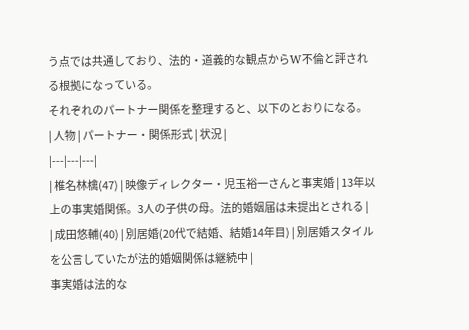う点では共通しており、法的・道義的な観点からW不倫と評される根拠になっている。
それぞれのパートナー関係を整理すると、以下のとおりになる。
| 人物 | パートナー・関係形式 | 状況 |
|---|---|---|
| 椎名林檎(47) | 映像ディレクター・児玉裕一さんと事実婚 | 13年以上の事実婚関係。3人の子供の母。法的婚姻届は未提出とされる |
| 成田悠輔(40) | 別居婚(20代で結婚、結婚14年目) | 別居婚スタイルを公言していたが法的婚姻関係は継続中 |
事実婚は法的な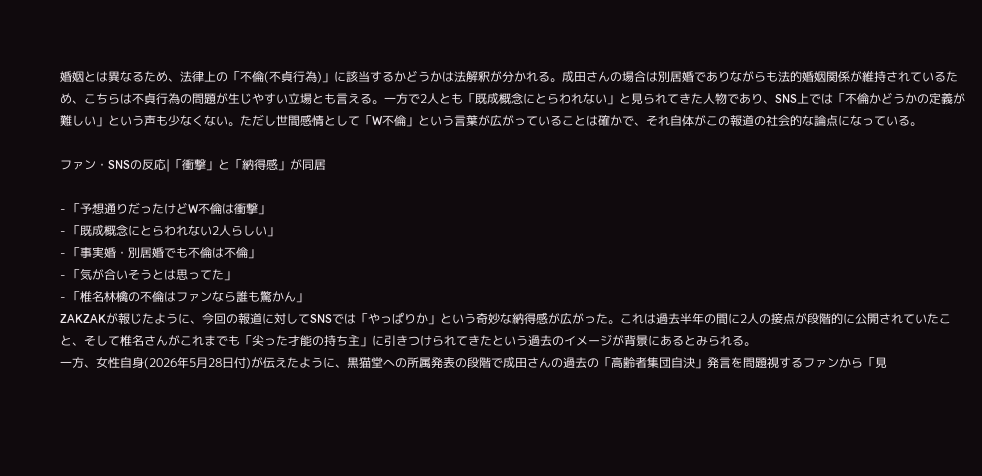婚姻とは異なるため、法律上の「不倫(不貞行為)」に該当するかどうかは法解釈が分かれる。成田さんの場合は別居婚でありながらも法的婚姻関係が維持されているため、こちらは不貞行為の問題が生じやすい立場とも言える。一方で2人とも「既成概念にとらわれない」と見られてきた人物であり、SNS上では「不倫かどうかの定義が難しい」という声も少なくない。ただし世間感情として「W不倫」という言葉が広がっていることは確かで、それ自体がこの報道の社会的な論点になっている。

ファン・SNSの反応|「衝撃」と「納得感」が同居

- 「予想通りだったけどW不倫は衝撃」
- 「既成概念にとらわれない2人らしい」
- 「事実婚・別居婚でも不倫は不倫」
- 「気が合いそうとは思ってた」
- 「椎名林檎の不倫はファンなら誰も驚かん」
ZAKZAKが報じたように、今回の報道に対してSNSでは「やっぱりか」という奇妙な納得感が広がった。これは過去半年の間に2人の接点が段階的に公開されていたこと、そして椎名さんがこれまでも「尖った才能の持ち主」に引きつけられてきたという過去のイメージが背景にあるとみられる。
一方、女性自身(2026年5月28日付)が伝えたように、黒猫堂への所属発表の段階で成田さんの過去の「高齢者集団自決」発言を問題視するファンから「見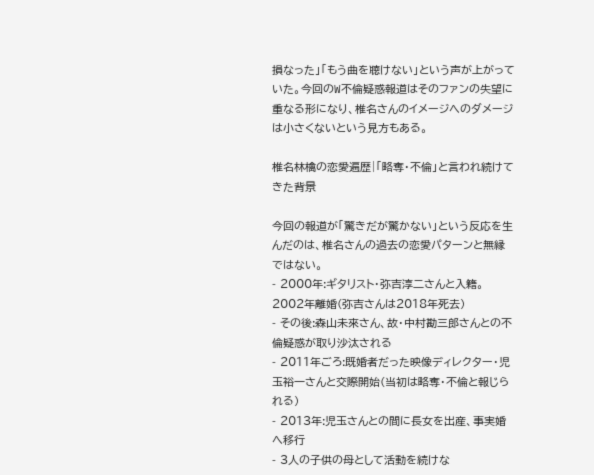損なった」「もう曲を聴けない」という声が上がっていた。今回のW不倫疑惑報道はそのファンの失望に重なる形になり、椎名さんのイメージへのダメージは小さくないという見方もある。

椎名林檎の恋愛遍歴|「略奪・不倫」と言われ続けてきた背景

今回の報道が「驚きだが驚かない」という反応を生んだのは、椎名さんの過去の恋愛パターンと無縁ではない。
- 2000年:ギタリスト・弥吉淳二さんと入籍。2002年離婚(弥吉さんは2018年死去)
- その後:森山未來さん、故・中村勘三郎さんとの不倫疑惑が取り沙汰される
- 2011年ごろ:既婚者だった映像ディレクター・児玉裕一さんと交際開始(当初は略奪・不倫と報じられる)
- 2013年:児玉さんとの間に長女を出産、事実婚へ移行
- 3人の子供の母として活動を続けな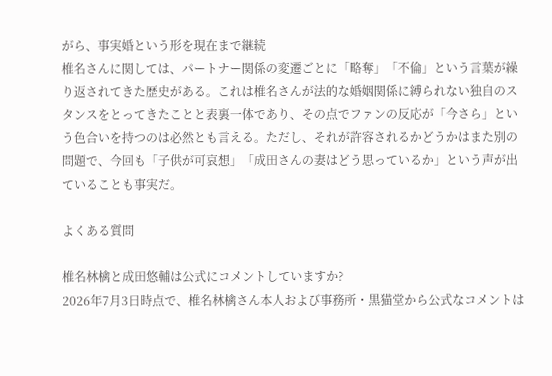がら、事実婚という形を現在まで継続
椎名さんに関しては、パートナー関係の変遷ごとに「略奪」「不倫」という言葉が繰り返されてきた歴史がある。これは椎名さんが法的な婚姻関係に縛られない独自のスタンスをとってきたことと表裏一体であり、その点でファンの反応が「今さら」という色合いを持つのは必然とも言える。ただし、それが許容されるかどうかはまた別の問題で、今回も「子供が可哀想」「成田さんの妻はどう思っているか」という声が出ていることも事実だ。

よくある質問

椎名林檎と成田悠輔は公式にコメントしていますか?
2026年7月3日時点で、椎名林檎さん本人および事務所・黒猫堂から公式なコメントは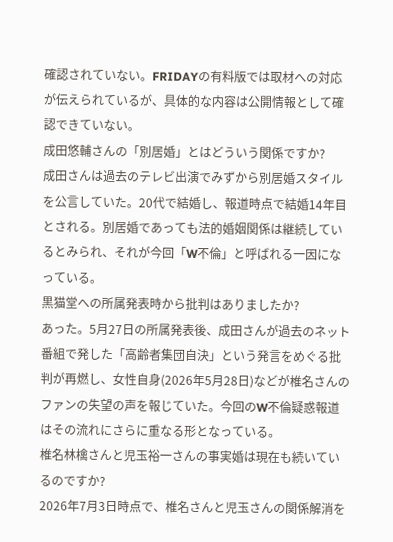確認されていない。FRIDAYの有料版では取材への対応が伝えられているが、具体的な内容は公開情報として確認できていない。
成田悠輔さんの「別居婚」とはどういう関係ですか?
成田さんは過去のテレビ出演でみずから別居婚スタイルを公言していた。20代で結婚し、報道時点で結婚14年目とされる。別居婚であっても法的婚姻関係は継続しているとみられ、それが今回「W不倫」と呼ばれる一因になっている。
黒猫堂への所属発表時から批判はありましたか?
あった。5月27日の所属発表後、成田さんが過去のネット番組で発した「高齢者集団自決」という発言をめぐる批判が再燃し、女性自身(2026年5月28日)などが椎名さんのファンの失望の声を報じていた。今回のW不倫疑惑報道はその流れにさらに重なる形となっている。
椎名林檎さんと児玉裕一さんの事実婚は現在も続いているのですか?
2026年7月3日時点で、椎名さんと児玉さんの関係解消を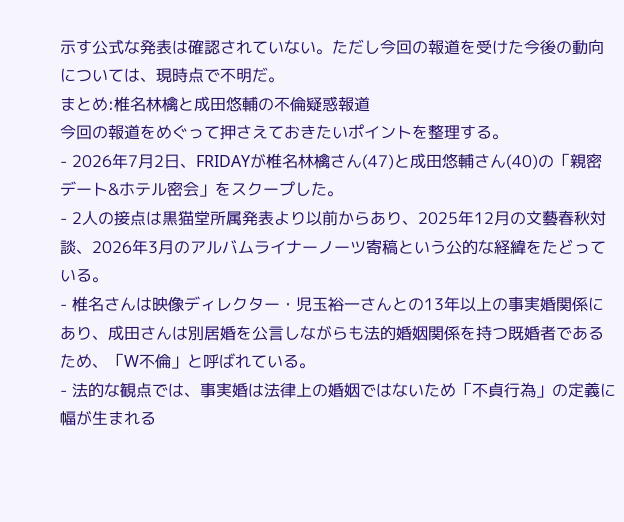示す公式な発表は確認されていない。ただし今回の報道を受けた今後の動向については、現時点で不明だ。
まとめ:椎名林檎と成田悠輔の不倫疑惑報道
今回の報道をめぐって押さえておきたいポイントを整理する。
- 2026年7月2日、FRIDAYが椎名林檎さん(47)と成田悠輔さん(40)の「親密デート&ホテル密会」をスクープした。
- 2人の接点は黒猫堂所属発表より以前からあり、2025年12月の文藝春秋対談、2026年3月のアルバムライナーノーツ寄稿という公的な経緯をたどっている。
- 椎名さんは映像ディレクター・児玉裕一さんとの13年以上の事実婚関係にあり、成田さんは別居婚を公言しながらも法的婚姻関係を持つ既婚者であるため、「W不倫」と呼ばれている。
- 法的な観点では、事実婚は法律上の婚姻ではないため「不貞行為」の定義に幅が生まれる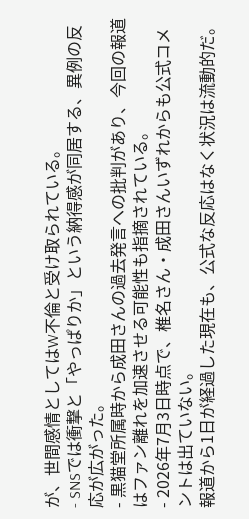が、世間感情としてはW不倫と受け取られている。
- SNSでは衝撃と「やっぱりか」という納得感が同居する、異例の反応が広がった。
- 黒猫堂所属時から成田さんの過去発言への批判があり、今回の報道はファン離れを加速させる可能性も指摘されている。
- 2026年7月3日時点で、椎名さん・成田さんいずれからも公式コメントは出ていない。
報道から1日が経過した現在も、公式な反応はなく状況は流動的だ。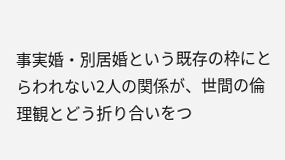事実婚・別居婚という既存の枠にとらわれない2人の関係が、世間の倫理観とどう折り合いをつ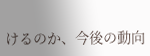けるのか、今後の動向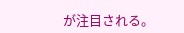が注目される。